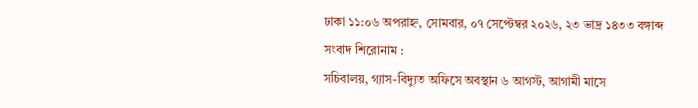ঢাকা ১১:০৬ অপরাহ্ন, সোমবার, ০৭ সেপ্টেম্বর ২০২৬, ২৩ ভাদ্র ১৪৩৩ বঙ্গাব্দ
সংবাদ শিরোনাম :
সচিবালয়, গ্যাস-বিদ্যুত অফিসে অবস্থান ৬ আগস্ট, আগামী মাসে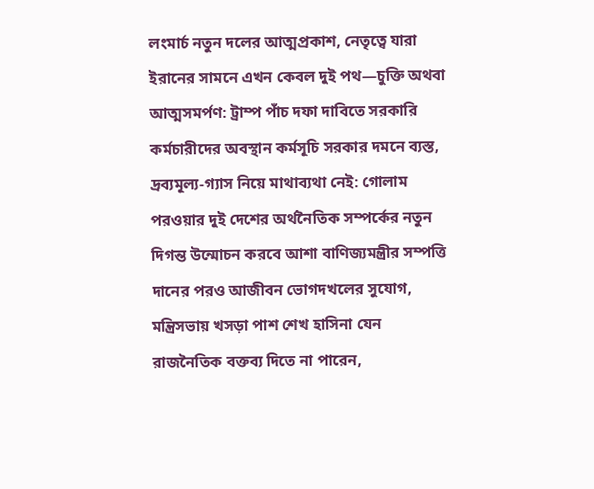লংমার্চ নতুন দলের আত্মপ্রকাশ, নেতৃত্বে যারা ইরানের সামনে এখন কেবল দুই পথ—চুক্তি অথবা আত্মসমর্পণ: ট্রাম্প পাঁচ দফা দাবিতে সরকারি কর্মচারীদের অবস্থান কর্মসূচি সরকার দমনে ব্যস্ত, দ্রব্যমূল্য-গ্যাস নিয়ে মাথাব্যথা নেই: গোলাম পরওয়ার দুই দেশের অর্থনৈতিক সম্পর্কের নতুন দিগন্ত উন্মোচন করবে আশা বাণিজ্যমন্ত্রীর সম্পত্তি দানের পরও আজীবন ভোগদখলের সুযোগ, মন্ত্রিসভায় খসড়া পাশ শেখ হাসিনা যেন রাজনৈতিক বক্তব্য দিতে না পারেন,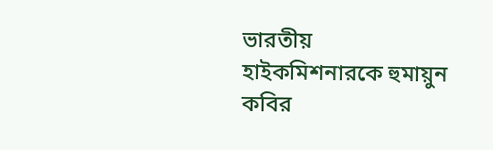ভারতীয় হাইকমিশনারকে হুমায়ুন কবির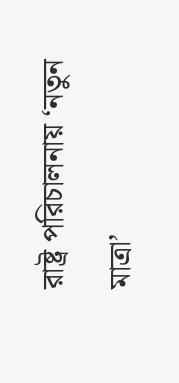রাষ্ট্র পরিচালনায় ‘নতুন মাত্রা’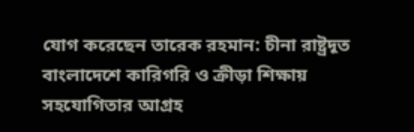যোগ করেছেন তারেক রহমান: চীনা রাষ্ট্রদূত বাংলাদেশে কারিগরি ও ক্রীড়া শিক্ষায় সহযোগিতার আগ্রহ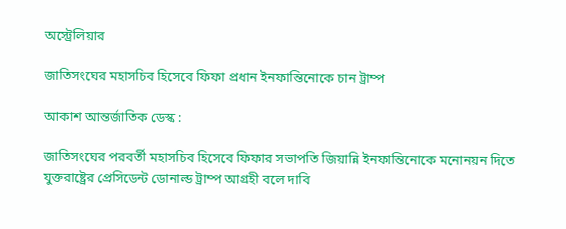অস্ট্রেলিয়ার

জাতিসংঘের মহাসচিব হিসেবে ফিফা প্রধান ইনফান্তিনোকে চান ট্রাম্প

আকাশ আন্তর্জাতিক ডেস্ক :

জাতিসংঘের পরবর্তী মহাসচিব হিসেবে ফিফার সভাপতি জিয়ান্নি ইনফান্তিনোকে মনোনয়ন দিতে যুক্তরাষ্ট্রের প্রেসিডেন্ট ডোনাল্ড ট্রাম্প আগ্রহী বলে দাবি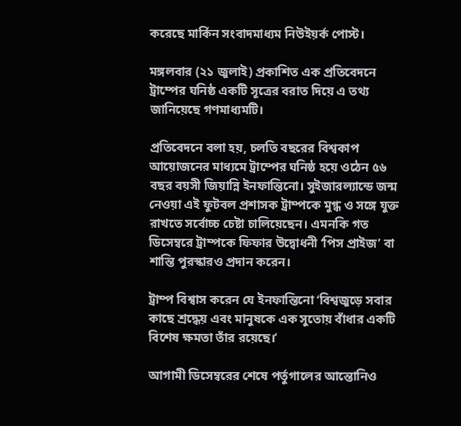করেছে মার্কিন সংবাদমাধ্যম নিউইয়র্ক পোস্ট।

মঙ্গলবার (২১ জুলাই) প্রকাশিত এক প্রতিবেদনে ট্রাম্পের ঘনিষ্ঠ একটি সূত্রের বরাত দিয়ে এ তথ্য জানিয়েছে গণমাধ্যমটি।

প্রতিবেদনে বলা হয়, চলতি বছরের বিশ্বকাপ আয়োজনের মাধ্যমে ট্রাম্পের ঘনিষ্ঠ হয়ে ওঠেন ৫৬ বছর বয়সী জিয়ান্নি ইনফান্তিনো। সুইজারল্যান্ডে জন্ম নেওয়া এই ফুটবল প্রশাসক ট্রাম্পকে মুগ্ধ ও সঙ্গে যুক্ত রাখতে সর্বোচ্চ চেষ্টা চালিয়েছেন। এমনকি গত ডিসেম্বরে ট্রাম্পকে ফিফার উদ্বোধনী ‘পিস প্রাইজ’ বা শান্তি পুরস্কারও প্রদান করেন।

ট্রাম্প বিশ্বাস করেন যে ইনফান্তিনো ‘বিশ্বজুড়ে সবার কাছে শ্রদ্ধেয় এবং মানুষকে এক সুতোয় বাঁধার একটি বিশেষ ক্ষমতা তাঁর রয়েছে।’

আগামী ডিসেম্বরের শেষে পর্তুগালের আন্তোনিও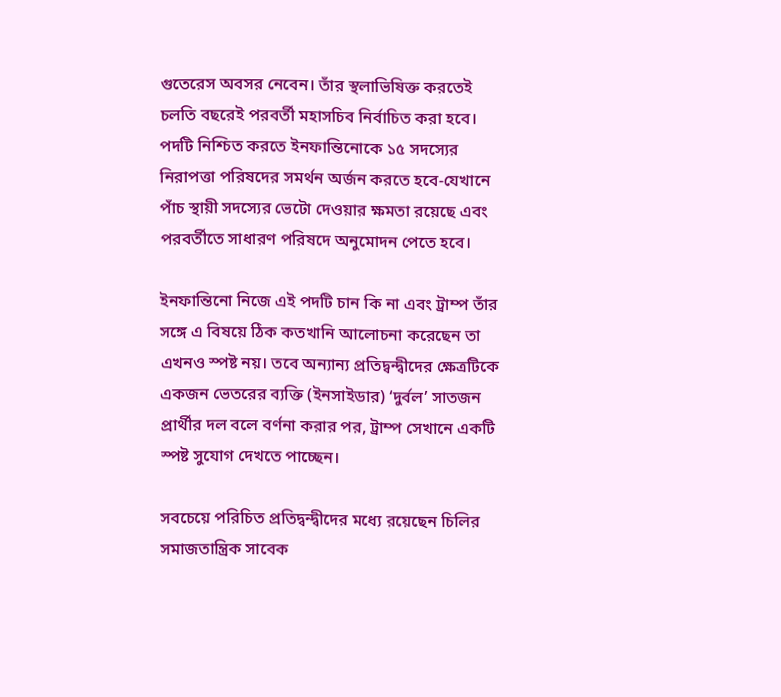গুতেরেস অবসর নেবেন। তাঁর স্থলাভিষিক্ত করতেই চলতি বছরেই পরবর্তী মহাসচিব নির্বাচিত করা হবে। পদটি নিশ্চিত করতে ইনফান্তিনোকে ১৫ সদস্যের নিরাপত্তা পরিষদের সমর্থন অর্জন করতে হবে-যেখানে পাঁচ স্থায়ী সদস্যের ভেটো দেওয়ার ক্ষমতা রয়েছে এবং পরবর্তীতে সাধারণ পরিষদে অনুমোদন পেতে হবে।

ইনফান্তিনো নিজে এই পদটি চান কি না এবং ট্রাম্প তাঁর সঙ্গে এ বিষয়ে ঠিক কতখানি আলোচনা করেছেন তা এখনও স্পষ্ট নয়। তবে অন্যান্য প্রতিদ্বন্দ্বীদের ক্ষেত্রটিকে একজন ভেতরের ব্যক্তি (ইনসাইডার) ‘দুর্বল’ সাতজন প্রার্থীর দল বলে বর্ণনা করার পর, ট্রাম্প সেখানে একটি স্পষ্ট সুযোগ দেখতে পাচ্ছেন।

সবচেয়ে পরিচিত প্রতিদ্বন্দ্বীদের মধ্যে রয়েছেন চিলির সমাজতান্ত্রিক সাবেক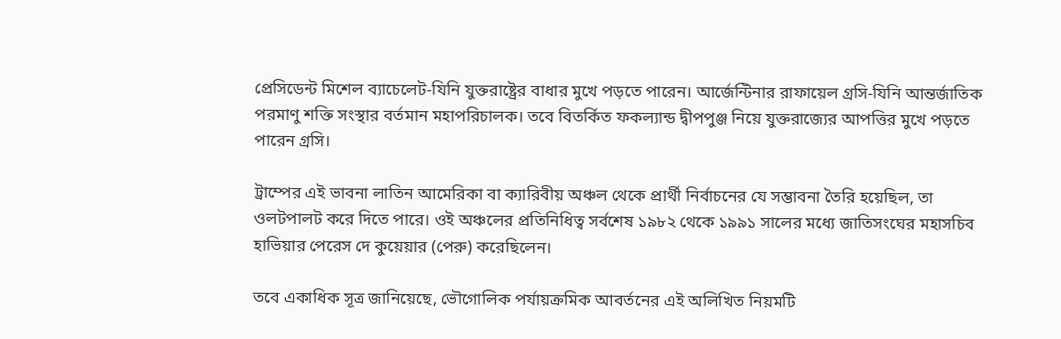প্রেসিডেন্ট মিশেল ব্যাচেলেট-যিনি যুক্তরাষ্ট্রের বাধার মুখে পড়তে পারেন। আর্জেন্টিনার রাফায়েল গ্রসি-যিনি আন্তর্জাতিক পরমাণু শক্তি সংস্থার বর্তমান মহাপরিচালক। তবে বিতর্কিত ফকল্যান্ড দ্বীপপুঞ্জ নিয়ে যুক্তরাজ্যের আপত্তির মুখে পড়তে পারেন গ্রসি।

ট্রাম্পের এই ভাবনা লাতিন আমেরিকা বা ক্যারিবীয় অঞ্চল থেকে প্রার্থী নির্বাচনের যে সম্ভাবনা তৈরি হয়েছিল, তা ওলটপালট করে দিতে পারে। ওই অঞ্চলের প্রতিনিধিত্ব সর্বশেষ ১৯৮২ থেকে ১৯৯১ সালের মধ্যে জাতিসংঘের মহাসচিব হাভিয়ার পেরেস দে কুয়েয়ার (পেরু) করেছিলেন।

তবে একাধিক সূত্র জানিয়েছে, ভৌগোলিক পর্যায়ক্রমিক আবর্তনের এই অলিখিত নিয়মটি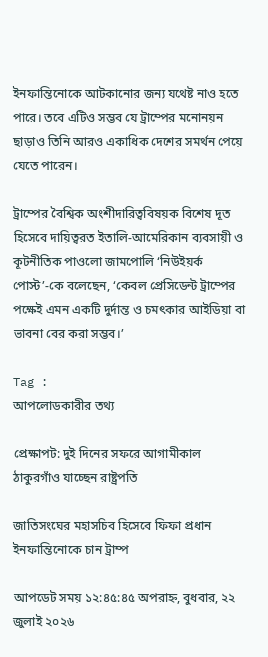ইনফান্তিনোকে আটকানোর জন্য যথেষ্ট নাও হতে পারে। তবে এটিও সম্ভব যে ট্রাম্পের মনোনয়ন ছাড়াও তিনি আরও একাধিক দেশের সমর্থন পেয়ে যেতে পারেন।

ট্রাম্পের বৈশ্বিক অংশীদারিত্ববিষয়ক বিশেষ দূত হিসেবে দায়িত্বরত ইতালি-আমেরিকান ব্যবসায়ী ও কূটনীতিক পাওলো জামপোলি ‘নিউইয়র্ক পোস্ট’-কে বলেছেন, ‘কেবল প্রেসিডেন্ট ট্রাম্পের পক্ষেই এমন একটি দুর্দান্ত ও চমৎকার আইডিয়া বা ভাবনা বের করা সম্ভব।’

Tag :
আপলোডকারীর তথ্য

প্রেক্ষাপট: দুই দিনের সফরে আগামীকাল ঠাকুরগাঁও যাচ্ছেন রাষ্ট্রপতি

জাতিসংঘের মহাসচিব হিসেবে ফিফা প্রধান ইনফান্তিনোকে চান ট্রাম্প

আপডেট সময় ১২:৪৫:৪৫ অপরাহ্ন, বুধবার, ২২ জুলাই ২০২৬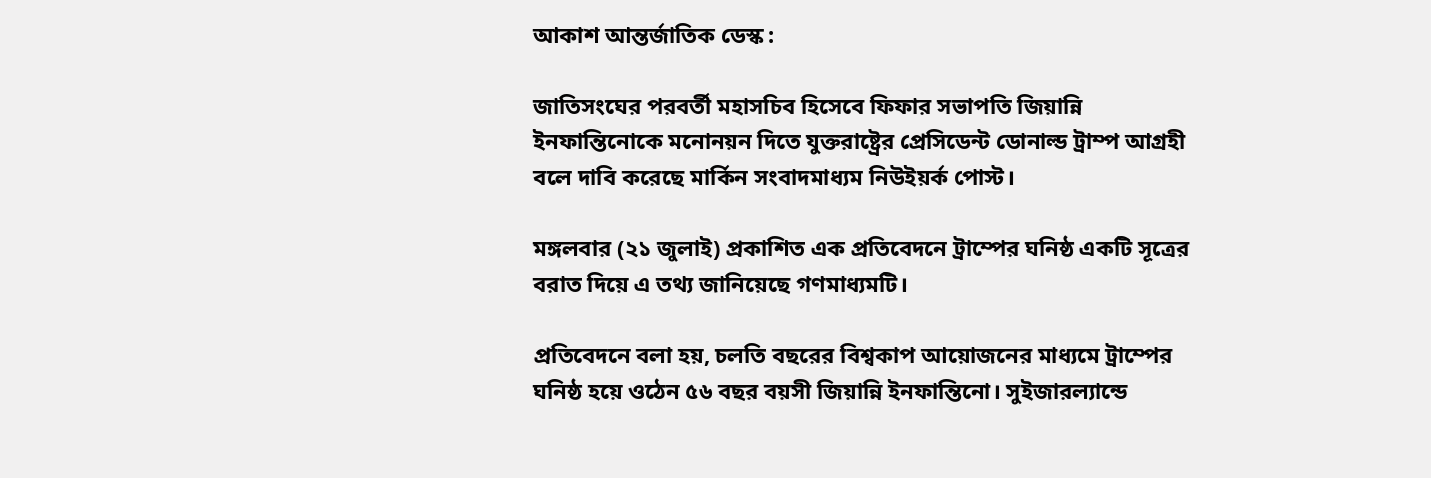আকাশ আন্তর্জাতিক ডেস্ক :

জাতিসংঘের পরবর্তী মহাসচিব হিসেবে ফিফার সভাপতি জিয়ান্নি ইনফান্তিনোকে মনোনয়ন দিতে যুক্তরাষ্ট্রের প্রেসিডেন্ট ডোনাল্ড ট্রাম্প আগ্রহী বলে দাবি করেছে মার্কিন সংবাদমাধ্যম নিউইয়র্ক পোস্ট।

মঙ্গলবার (২১ জুলাই) প্রকাশিত এক প্রতিবেদনে ট্রাম্পের ঘনিষ্ঠ একটি সূত্রের বরাত দিয়ে এ তথ্য জানিয়েছে গণমাধ্যমটি।

প্রতিবেদনে বলা হয়, চলতি বছরের বিশ্বকাপ আয়োজনের মাধ্যমে ট্রাম্পের ঘনিষ্ঠ হয়ে ওঠেন ৫৬ বছর বয়সী জিয়ান্নি ইনফান্তিনো। সুইজারল্যান্ডে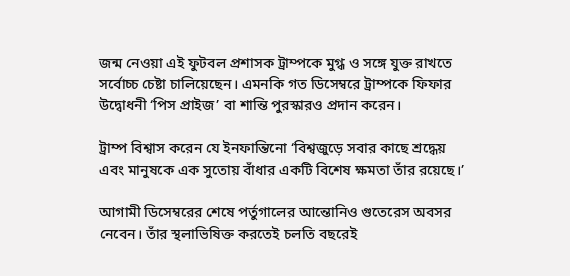জন্ম নেওয়া এই ফুটবল প্রশাসক ট্রাম্পকে মুগ্ধ ও সঙ্গে যুক্ত রাখতে সর্বোচ্চ চেষ্টা চালিয়েছেন। এমনকি গত ডিসেম্বরে ট্রাম্পকে ফিফার উদ্বোধনী ‘পিস প্রাইজ’ বা শান্তি পুরস্কারও প্রদান করেন।

ট্রাম্প বিশ্বাস করেন যে ইনফান্তিনো ‘বিশ্বজুড়ে সবার কাছে শ্রদ্ধেয় এবং মানুষকে এক সুতোয় বাঁধার একটি বিশেষ ক্ষমতা তাঁর রয়েছে।’

আগামী ডিসেম্বরের শেষে পর্তুগালের আন্তোনিও গুতেরেস অবসর নেবেন। তাঁর স্থলাভিষিক্ত করতেই চলতি বছরেই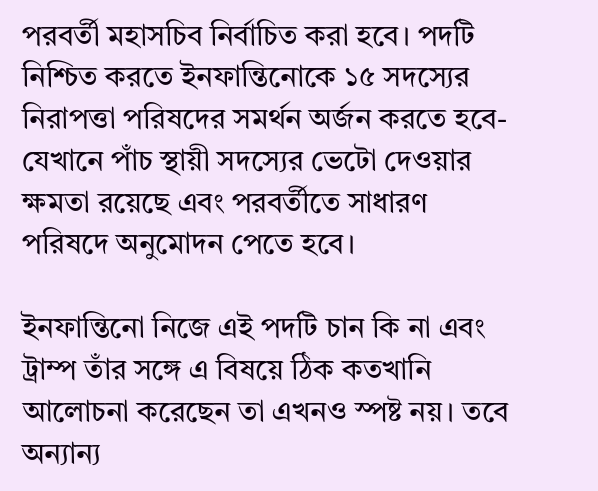পরবর্তী মহাসচিব নির্বাচিত করা হবে। পদটি নিশ্চিত করতে ইনফান্তিনোকে ১৫ সদস্যের নিরাপত্তা পরিষদের সমর্থন অর্জন করতে হবে-যেখানে পাঁচ স্থায়ী সদস্যের ভেটো দেওয়ার ক্ষমতা রয়েছে এবং পরবর্তীতে সাধারণ পরিষদে অনুমোদন পেতে হবে।

ইনফান্তিনো নিজে এই পদটি চান কি না এবং ট্রাম্প তাঁর সঙ্গে এ বিষয়ে ঠিক কতখানি আলোচনা করেছেন তা এখনও স্পষ্ট নয়। তবে অন্যান্য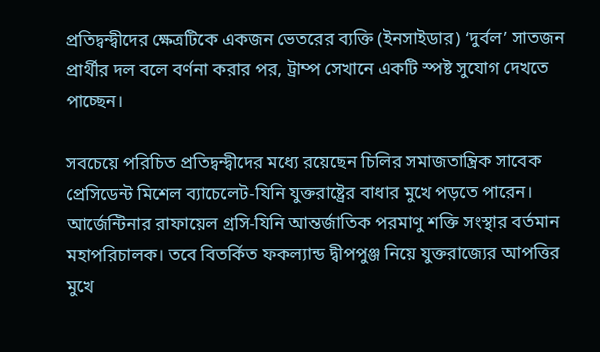প্রতিদ্বন্দ্বীদের ক্ষেত্রটিকে একজন ভেতরের ব্যক্তি (ইনসাইডার) ‘দুর্বল’ সাতজন প্রার্থীর দল বলে বর্ণনা করার পর, ট্রাম্প সেখানে একটি স্পষ্ট সুযোগ দেখতে পাচ্ছেন।

সবচেয়ে পরিচিত প্রতিদ্বন্দ্বীদের মধ্যে রয়েছেন চিলির সমাজতান্ত্রিক সাবেক প্রেসিডেন্ট মিশেল ব্যাচেলেট-যিনি যুক্তরাষ্ট্রের বাধার মুখে পড়তে পারেন। আর্জেন্টিনার রাফায়েল গ্রসি-যিনি আন্তর্জাতিক পরমাণু শক্তি সংস্থার বর্তমান মহাপরিচালক। তবে বিতর্কিত ফকল্যান্ড দ্বীপপুঞ্জ নিয়ে যুক্তরাজ্যের আপত্তির মুখে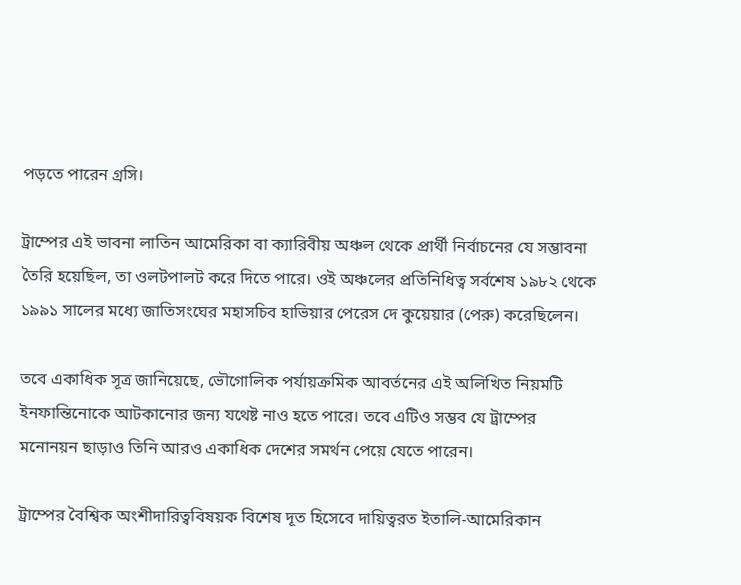পড়তে পারেন গ্রসি।

ট্রাম্পের এই ভাবনা লাতিন আমেরিকা বা ক্যারিবীয় অঞ্চল থেকে প্রার্থী নির্বাচনের যে সম্ভাবনা তৈরি হয়েছিল, তা ওলটপালট করে দিতে পারে। ওই অঞ্চলের প্রতিনিধিত্ব সর্বশেষ ১৯৮২ থেকে ১৯৯১ সালের মধ্যে জাতিসংঘের মহাসচিব হাভিয়ার পেরেস দে কুয়েয়ার (পেরু) করেছিলেন।

তবে একাধিক সূত্র জানিয়েছে, ভৌগোলিক পর্যায়ক্রমিক আবর্তনের এই অলিখিত নিয়মটি ইনফান্তিনোকে আটকানোর জন্য যথেষ্ট নাও হতে পারে। তবে এটিও সম্ভব যে ট্রাম্পের মনোনয়ন ছাড়াও তিনি আরও একাধিক দেশের সমর্থন পেয়ে যেতে পারেন।

ট্রাম্পের বৈশ্বিক অংশীদারিত্ববিষয়ক বিশেষ দূত হিসেবে দায়িত্বরত ইতালি-আমেরিকান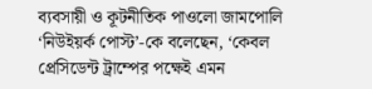ব্যবসায়ী ও কূটনীতিক পাওলো জামপোলি ‘নিউইয়র্ক পোস্ট’-কে বলেছেন, ‘কেবল প্রেসিডেন্ট ট্রাম্পের পক্ষেই এমন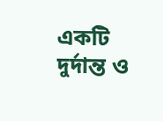একটি দুর্দান্ত ও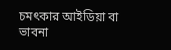চমৎকার আইডিয়া বা ভাবনা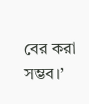বের করা সম্ভব।’